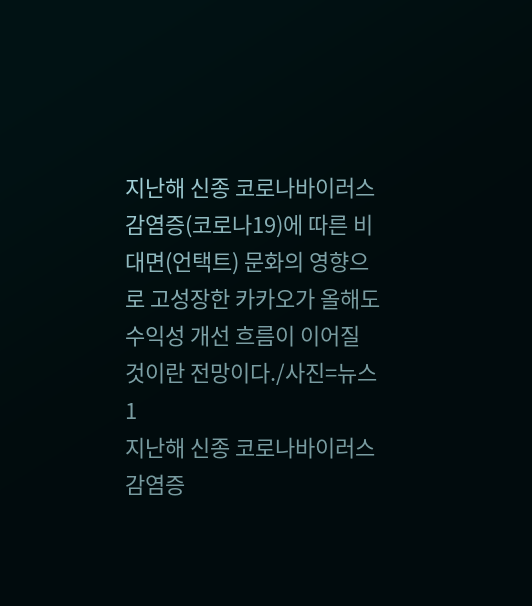지난해 신종 코로나바이러스 감염증(코로나19)에 따른 비대면(언택트) 문화의 영향으로 고성장한 카카오가 올해도 수익성 개선 흐름이 이어질 것이란 전망이다./사진=뉴스1
지난해 신종 코로나바이러스 감염증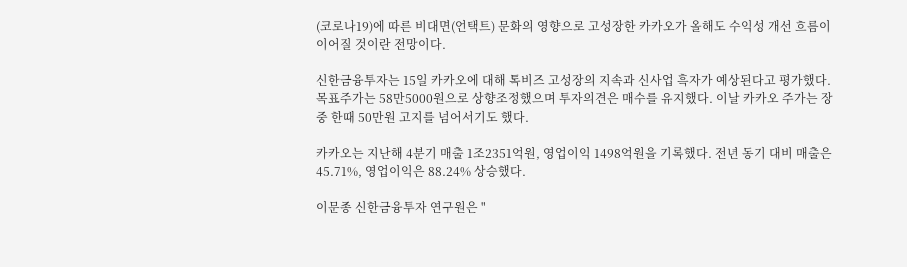(코로나19)에 따른 비대면(언택트) 문화의 영향으로 고성장한 카카오가 올해도 수익성 개선 흐름이 이어질 것이란 전망이다.

신한금융투자는 15일 카카오에 대해 톡비즈 고성장의 지속과 신사업 흑자가 예상된다고 평가했다. 목표주가는 58만5000원으로 상향조정했으며 투자의견은 매수를 유지했다. 이날 카카오 주가는 장중 한때 50만원 고지를 넘어서기도 했다.

카카오는 지난해 4분기 매출 1조2351억원, 영업이익 1498억원을 기록했다. 전년 동기 대비 매출은 45.71%, 영업이익은 88.24% 상승했다.

이문종 신한금융투자 연구원은 "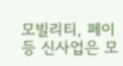모빌리티, 페이 등 신사업은 모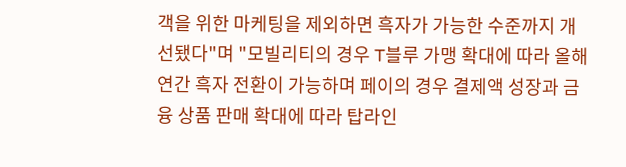객을 위한 마케팅을 제외하면 흑자가 가능한 수준까지 개선됐다"며 "모빌리티의 경우 T블루 가맹 확대에 따라 올해 연간 흑자 전환이 가능하며 페이의 경우 결제액 성장과 금융 상품 판매 확대에 따라 탑라인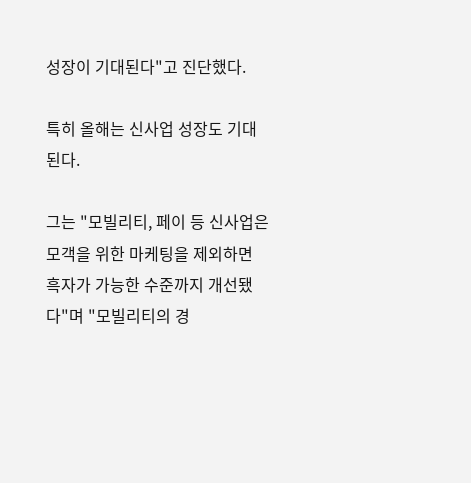성장이 기대된다"고 진단했다.

특히 올해는 신사업 성장도 기대된다.

그는 "모빌리티, 페이 등 신사업은 모객을 위한 마케팅을 제외하면 흑자가 가능한 수준까지 개선됐다"며 "모빌리티의 경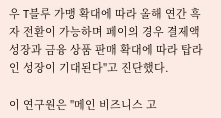우 T블루 가맹 확대에 따라 올해 연간 흑자 전환이 가능하며 페이의 경우 결제액 성장과 금융 상품 판매 확대에 따라 탑라인 성장이 기대된다"고 진단했다.

이 연구원은 "메인 비즈니스 고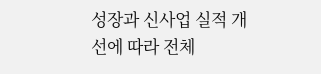성장과 신사업 실적 개선에 따라 전체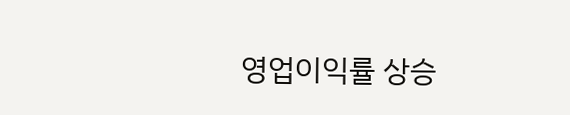영업이익률 상승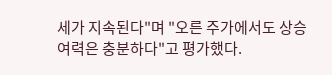세가 지속된다"며 "오른 주가에서도 상승 여력은 충분하다"고 평가했다.